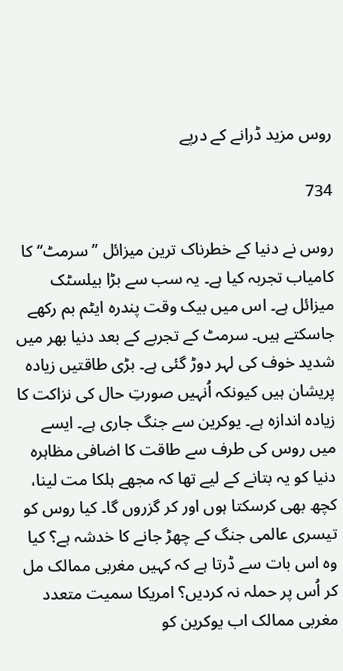روس مزید ڈرانے کے درپے

734

روس نے دنیا کے خطرناک ترین میزائل ’’سرمٹ‘‘ کا کامیاب تجربہ کیا ہے۔ یہ سب سے بڑا بیلسٹک میزائل ہے۔ اس میں بیک وقت پندرہ ایٹم بم رکھے جاسکتے ہیں۔ سرمٹ کے تجربے کے بعد دنیا بھر میں شدید خوف کی لہر دوڑ گئی ہے۔ بڑی طاقتیں زیادہ پریشان ہیں کیونکہ اُنہیں صورتِ حال کی نزاکت کا زیادہ اندازہ ہے۔ یوکرین سے جنگ جاری ہے۔ ایسے میں روس کی طرف سے طاقت کا اضافی مظاہرہ دنیا کو یہ بتانے کے لیے تھا کہ مجھے ہلکا مت لینا، کچھ بھی کرسکتا ہوں اور کر گزروں گا۔ کیا روس کو تیسری عالمی جنگ کے چھڑ جانے کا خدشہ ہے؟ کیا وہ اس بات سے ڈرتا ہے کہ کہیں مغربی ممالک مل کر اُس پر حملہ نہ کردیں؟ امریکا سمیت متعدد مغربی ممالک اب یوکرین کو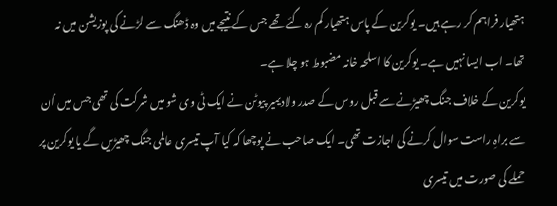ہتھیار فراہم کر رہے ہیں۔ یوکرین کے پاس ہتھیار کم رہ گئے تھے جس کے نتیجے میں وہ ڈھنگ سے لڑنے کی پوزیشن میں نہ تھا۔ اب ایسا نہیں ہے۔ یوکرین کا اسلحہ خانہ مضبوط ہو چلا ہے۔
یوکرین کے خلاف جنگ چھیڑنے سے قبل روس کے صدر ولادیمیر پیوٹن نے ایک ٹی وی شو میں شرکت کی تھی جس میں اُن سے براہِ راست سوال کرنے کی اجازت تھی۔ ایک صاحب نے پوچھا کہ کیا آپ تیسری عالمی جنگ چھیڑیں گے یا یوکرین پر حملے کی صورت میں تیسری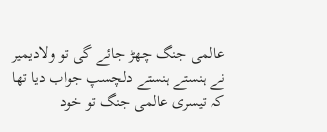عالمی جنگ چھڑ جائے گی تو ولادیمیر نے ہنستے ہنستے دلچسپ جواب دیا تھا کہ تیسری عالمی جنگ تو خود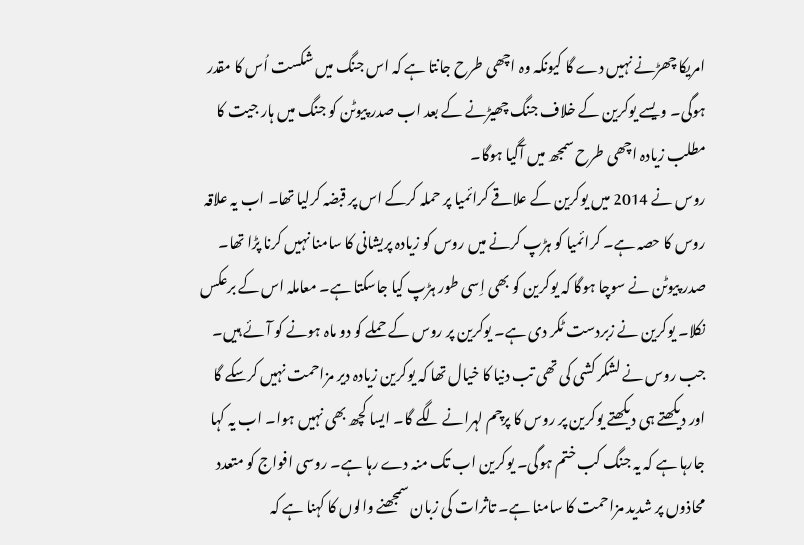امریکا چھڑنے نہیں دے گا کیونکہ وہ اچھی طرح جانتا ہے کہ اس جنگ میں شکست اُس کا مقدر ہوگی۔ ویسے یوکرین کے خلاف جنگ چھیڑنے کے بعد اب صدر پیوٹن کو جنگ میں ہار جیت کا مطلب زیادہ اچھی طرح سمجھ میں آگیا ہوگا۔
روس نے 2014 میں یوکرین کے علاقے کرائمیا پر حملہ کرکے اس پر قبضہ کرلیا تھا۔ اب یہ علاقہ روس کا حصہ ہے۔ کرائمیا کو ہڑپ کرنے میں روس کو زیادہ پریشانی کا سامنا نہیں کرنا پڑا تھا۔ صدر پیوٹن نے سوچا ہوگا کہ یوکرین کو بھی اِسی طور ہڑپ کیا جاسکتا ہے۔ معاملہ اس کے برعکس نکلا۔ یوکرین نے زبردست ٹکر دی ہے۔ یوکرین پر روس کے حملے کو دو ماہ ہونے کو آئے ہیں۔ جب روس نے لشکر کشی کی تھی تب دنیا کا خیال تھا کہ یوکرین زیادہ دیر مزاحمت نہیں کرسکے گا اور دیکھتے ہی دیکھتے یوکرین پر روس کا پرچم لہرانے لگے گا۔ ایسا کچھ بھی نہیں ہوا۔ اب یہ کہا جارہا ہے کہ یہ جنگ کب ختم ہوگی۔ یوکرین اب تک منہ دے رہا ہے۔ روسی افواج کو متعدد محاذوں پر شدید مزاحمت کا سامنا ہے۔ تاثرات کی زبان سمجھنے والوں کا کہنا ہے کہ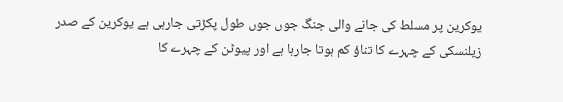یوکرین پر مسلط کی جانے والی جنگ جوں جوں طول پکڑتی جارہی ہے یوکرین کے صدر زیلنسکی کے چہرے کا تناؤ کم ہوتا جارہا ہے اور پیوٹن کے چہرے کا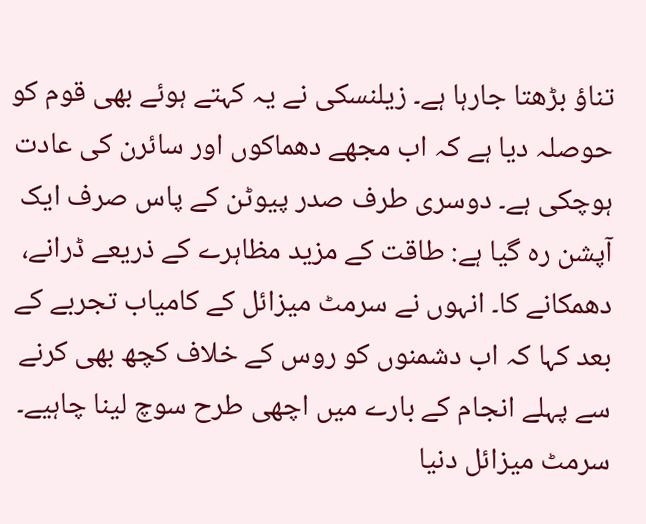تناؤ بڑھتا جارہا ہے۔ زیلنسکی نے یہ کہتے ہوئے بھی قوم کو حوصلہ دیا ہے کہ اب مجھے دھماکوں اور سائرن کی عادت ہوچکی ہے۔ دوسری طرف صدر پیوٹن کے پاس صرف ایک آپشن رہ گیا ہے: طاقت کے مزید مظاہرے کے ذریعے ڈرانے، دھمکانے کا۔ انہوں نے سرمٹ میزائل کے کامیاب تجربے کے بعد کہا کہ اب دشمنوں کو روس کے خلاف کچھ بھی کرنے سے پہلے انجام کے بارے میں اچھی طرح سوچ لینا چاہیے۔
سرمٹ میزائل دنیا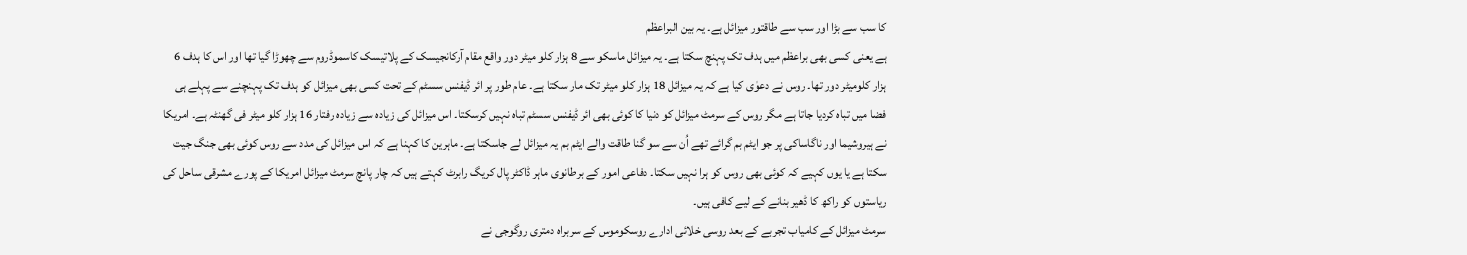کا سب سے بڑا اور سب سے طاقتور میزائل ہے۔ یہ بین البراعظم
ہے یعنی کسی بھی براعظم میں ہدف تک پہنچ سکتا ہے۔ یہ میزائل ماسکو سے 8 ہزار کلو میٹر دور واقع مقام آرکانجیسک کے پلاتیسک کاسموڈروم سے چھوڑا گیا تھا اور اس کا ہدف 6 ہزار کلومیٹر دور تھا۔ روس نے دعوٰی کیا ہے کہ یہ میزائل 18 ہزار کلو میٹر تک مار سکتا ہے۔ عام طور پر ائر ڈیفنس سسٹم کے تحت کسی بھی میزائل کو ہدف تک پہنچنے سے پہلے ہی فضا میں تباہ کردیا جاتا ہے مگر روس کے سرمٹ میزائل کو دنیا کا کوئی بھی ائر ڈیفنس سسٹم تباہ نہیں کرسکتا۔ اس میزائل کی زیادہ سے زیادہ رفتار 16 ہزار کلو میٹر فی گھنٹہ ہے۔ امریکا نے ہیروشیما اور ناگاساکی پر جو ایٹم بم گرائے تھے اُن سے سو گنا طاقت والے ایٹم بم یہ میزائل لے جاسکتا ہے۔ ماہرین کا کہنا ہے کہ اس میزائل کی مدد سے روس کوئی بھی جنگ جیت سکتا ہے یا یوں کہیے کہ کوئی بھی روس کو ہرا نہیں سکتا۔ دفاعی امور کے برطانوی ماہر ڈاکٹر پال کریگ رابرٹ کہتے ہیں کہ چار پانچ سرمٹ میزائل امریکا کے پورے مشرقی ساحل کی ریاستوں کو راکھ کا ڈھیر بنانے کے لیے کافی ہیں۔
سرمٹ میزائل کے کامیاب تجربے کے بعد روسی خلائی ادارے روسکوموس کے سربراہ دمتری روگوجی نے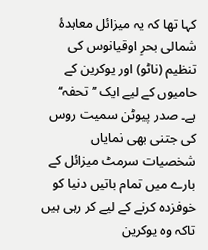کہا تھا کہ یہ میزائل معاہدۂ شمالی بحرِ اوقیانوس کی تنظیم (ناٹو) اور یوکرین کے حامیوں کے لیے ایک ’’تحفہ‘‘ ہے۔ صدر پیوٹن سمیت روس کی جتنی بھی نمایاں شخصیات سرمٹ میزائل کے بارے میں تمام باتیں دنیا کو خوفزدہ کرنے کے لیے کر رہی ہیں تاکہ وہ یوکرین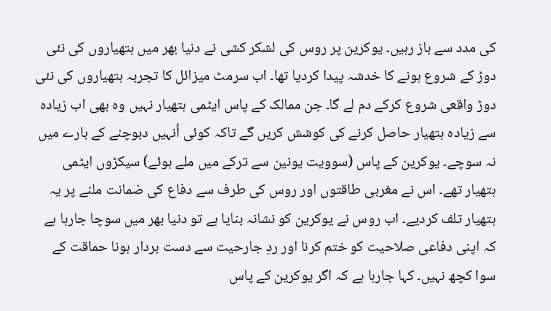کی مدد سے باز رہیں۔ یوکرین پر روس کی لشکر کشی نے دنیا بھر میں ہتھیاروں کی نئی دوڑ کے شروع ہونے کا خدشہ پیدا کردیا تھا۔ اب سرمٹ میزائل کا تجربہ ہتھیاروں کی نئی دوڑ واقعی شروع کرکے دم لے گا۔ جن ممالک کے پاس ایٹمی ہتھیار نہیں وہ بھی اب زیادہ سے زیادہ ہتھیار حاصل کرنے کی کوشش کریں گے تاکہ کوئی اُنہیں دبوچنے کے بارے میں نہ سوچے۔ یوکرین کے پاس (سوویت یونین سے ترکے میں ملے ہوئے) سیکڑوں ایٹمی ہتھیار تھے۔ اس نے مغربی طاقتوں اور روس کی طرف سے دفاع کی ضمانت ملنے پر یہ ہتھیار تلف کردیے۔ اب روس نے یوکرین کو نشانہ بنایا ہے تو دنیا بھر میں سوچا جارہا ہے کہ اپنی دفاعی صلاحیت کو ختم کرنا اور ردِ جارحیت سے دست بردار ہونا حماقت کے سوا کچھ نہیں۔ کہا جارہا ہے کہ اگر یوکرین کے پاس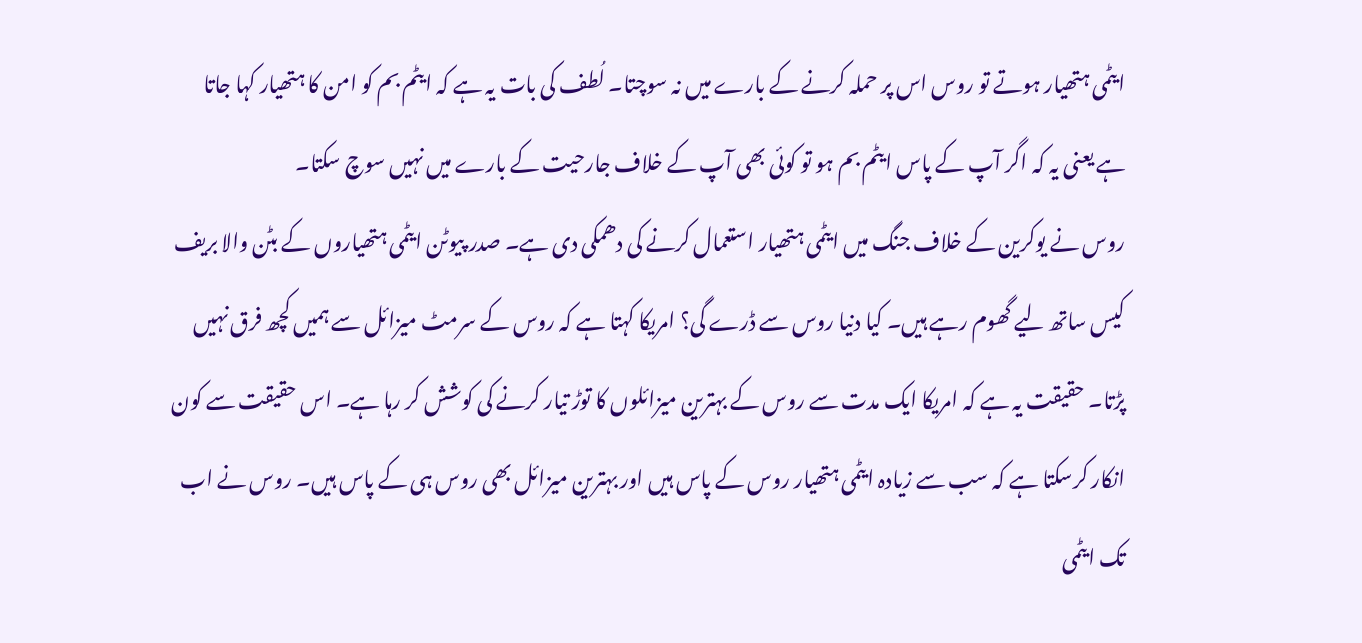ایٹمی ہتھیار ہوتے تو روس اس پر حملہ کرنے کے بارے میں نہ سوچتا۔ لُطف کی بات یہ ہے کہ ایٹم بم کو امن کا ہتھیار کہا جاتا ہے یعنی یہ کہ اگر آپ کے پاس ایٹم بم ہو تو کوئی بھی آپ کے خلاف جارحیت کے بارے میں نہیں سوچ سکتا۔
روس نے یوکرین کے خلاف جنگ میں ایٹمی ہتھیار استعمال کرنے کی دھمکی دی ہے۔ صدر پیوٹن ایٹمی ہتھیاروں کے بٹن والا بریف کیس ساتھ لیے گھوم رہے ہیں۔ کیا دنیا روس سے ڈرے گی؟ امریکا کہتا ہے کہ روس کے سرمٹ میزائل سے ہمیں کچھ فرق نہیں پڑتا۔ حقیقت یہ ہے کہ امریکا ایک مدت سے روس کے بہترین میزائلوں کا توڑ تیار کرنے کی کوشش کر رہا ہے۔ اس حقیقت سے کون انکار کرسکتا ہے کہ سب سے زیادہ ایٹمی ہتھیار روس کے پاس ہیں اور بہترین میزائل بھی روس ہی کے پاس ہیں۔ روس نے اب تک ایٹمی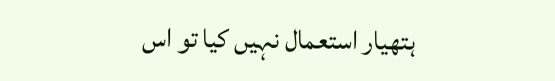ہتھیار استعمال نہیں کیا تو اس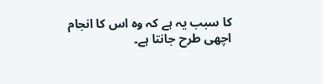کا سبب یہ ہے کہ وہ اس کا انجام اچھی طرح جانتا ہے۔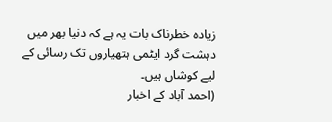زیادہ خطرناک بات یہ ہے کہ دنیا بھر میں دہشت گرد ایٹمی ہتھیاروں تک رسائی کے لیے کوشاں ہیں۔
(احمد آباد کے اخبار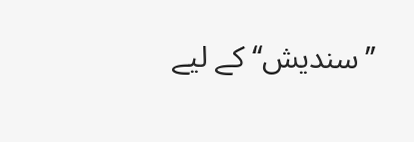’’سندیش‘‘ کے لیے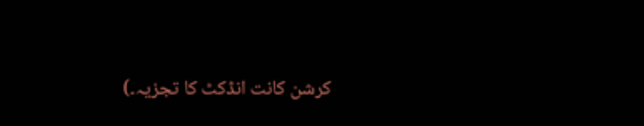کرشن کانت انڈکٹ کا تجزیہ۔)